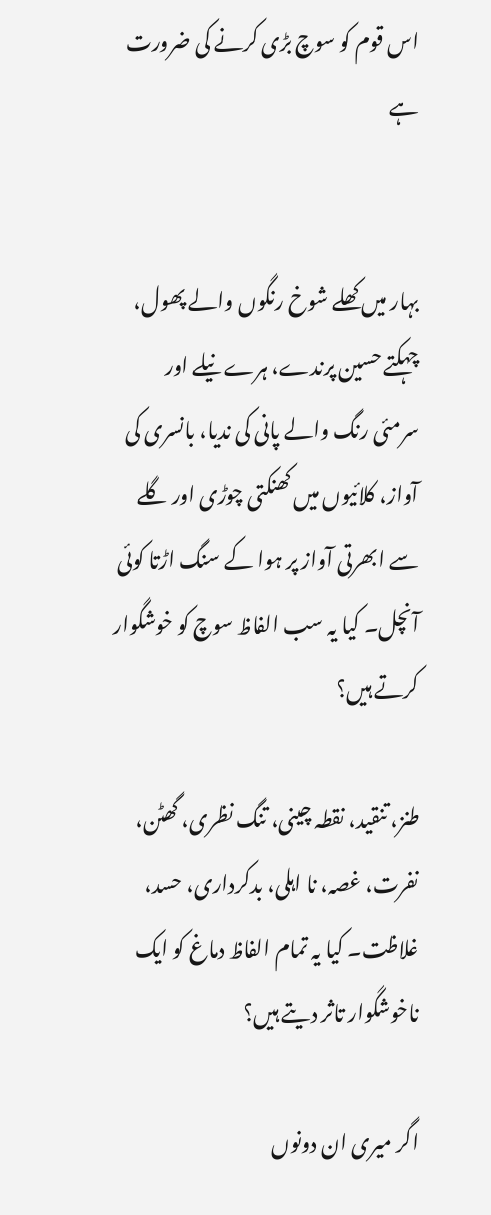اس قوم کو سوچ بڑی کرنے کی ضرورت ہے


بہار میں کھلے شوخ رنگوں والے پھول، چہکتے حسین پرندے، ہرے نیلے اور سرمئی رنگ والے پانی کی ندیا، بانسری کی آواز، کلائیوں میں کھنکتی چوڑی اور گلے سے ابھرتی آواز پر ہوا کے سنگ اڑتا کوئی آنچل۔ کیا یہ سب الفاظ سوچ کو خوشگوار کرتے ہیں؟

طنز، تنقید، نقطہ چینی، تنگ نظری، گھٹن، نفرت، غصہ، نا اہلی، بدکرداری، حسد، غلاظت۔ کیا یہ تمام الفاظ دماغ کو ایک ناخوشگوار تاثر دیتے ہیں؟

اگر میری ان دونوں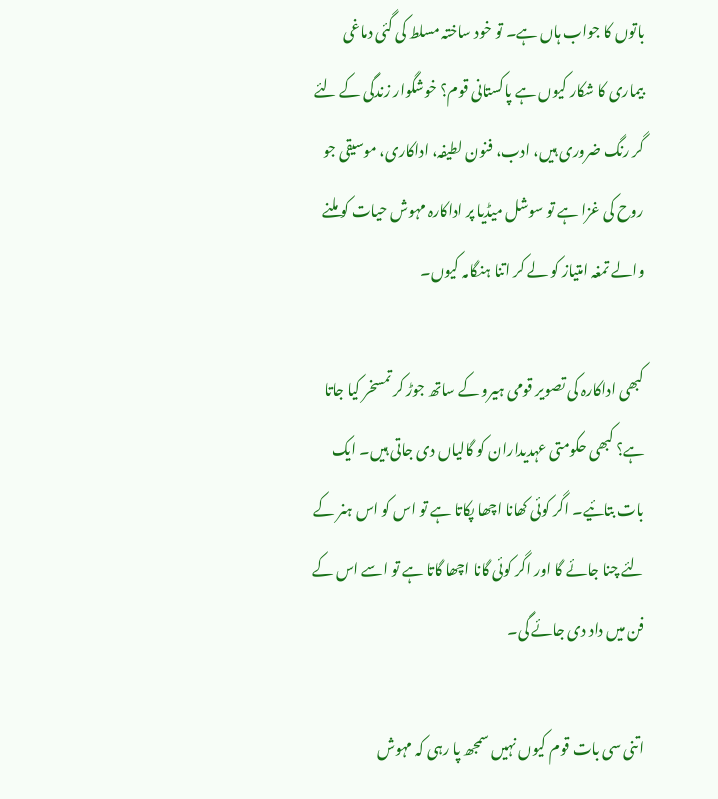باتوں کا جواب ہاں ہے۔ تو خود ساختہ مسلط کی گئی دماغی بیماری کا شکار کیوں ہے پاکستانی قوم؟ خوشگوار زندگی کے لئے گر رنگ ضروری ہیں، ادب، فنون لطیفہ، اداکاری، موسیقی جو روح کی غزا ہے تو سوشل میڈیا پر اداکارہ مہوش حیات کو ملنے والے تمغہ امتیاز کو لے کر اتنا ہنگامہ کیوں۔

کبھی اداکارہ کی تصویر قومی ہیرو کے ساتھ جوڑ کر تمسخر کیا جاتا ہے؟ کبھی حکومتی عہدیداران کو گالیاں دی جاتی ہیں۔ ایک بات بتائیے۔ اگر کوئی کھانا اچھا پکاتا ہے تو اس کو اس ہنر کے لئے چنا جائے گا اور اگر کوئی گانا اچھا گاتا ہے تو اسے اس کے فن میں داد دی جائے گی۔

اتنی سی بات قوم کیوں نہیں سمجھ پا رہی کہ مہوش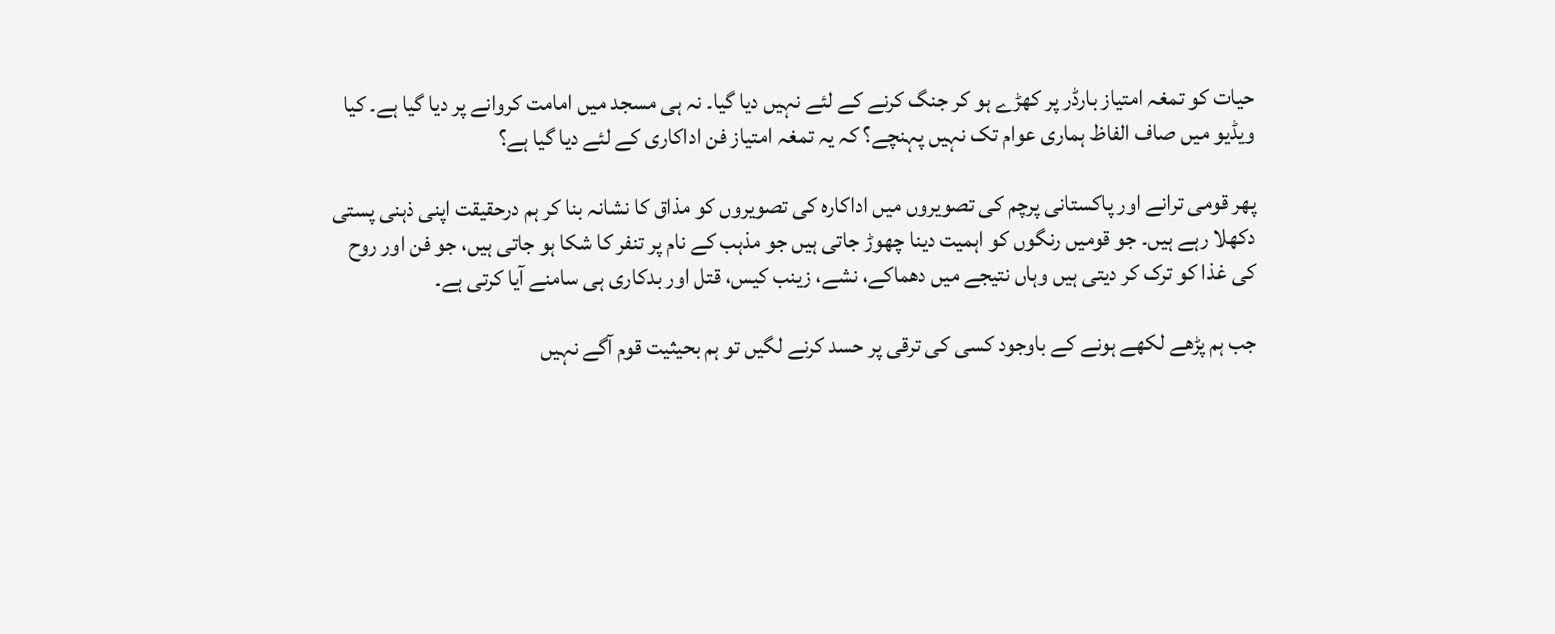حیات کو تمغہ امتیاز بارڈر پر کھڑے ہو کر جنگ کرنے کے لئے نہیں دیا گیا۔ نہ ہی مسجد میں امامت کروانے پر دیا گیا ہے۔ کیا ویڈیو میں صاف الفاظ ہماری عوام تک نہیں پہنچے؟ کہ یہ تمغہ امتیاز فن اداکاری کے لئے دیا گیا ہے؟

پھر قومی ترانے اور پاکستانی پرچم کی تصویروں میں اداکارہ کی تصویروں کو مذاق کا نشانہ بنا کر ہم درحقیقت اپنی ذہنی پستی دکھلا رہے ہیں۔ جو قومیں رنگوں کو اہمیت دینا چھوڑ جاتی ہیں جو مذہب کے نام پر تنفر کا شکا ہو جاتی ہیں، جو فن اور روح کی غذا کو ترک کر دیتی ہیں وہاں نتیجے میں دھماکے، نشے، زینب کیس، قتل اور بدکاری ہی سامنے آیا کرتی ہے۔

جب ہم پڑھے لکھے ہونے کے باوجود کسی کی ترقی پر حسد کرنے لگیں تو ہم بحیثیت قوم آگے نہیں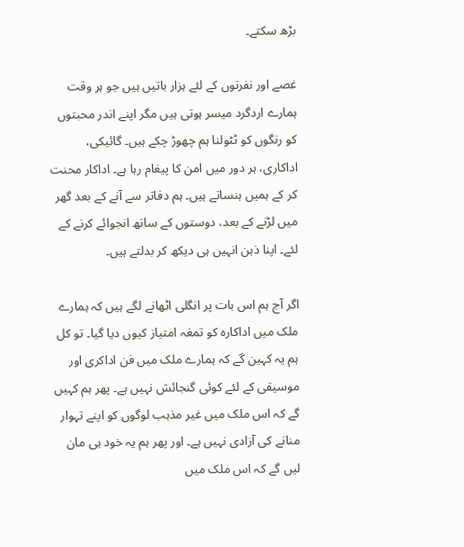بڑھ سکتے۔

غصے اور نفرتوں کے لئے ہزار باتیں ہیں جو ہر وقت ہمارے اردگرد میسر ہوتی ہیں مگر اپنے اندر محبتوں کو رنگوں کو ٹٹولنا ہم چھوڑ چکے ہیں۔ گائیکی، اداکاری، ہر دور میں امن کا پیغام رہا ہے۔ اداکار محنت کر کے ہمیں ہنساتے ہیں۔ ہم دفاتر سے آنے کے بعد گھر میں لڑنے کے بعد، دوستوں کے ساتھ انجوائے کرنے کے لئے۔ اپنا ذہن انہیں ہی دیکھ کر بدلتے ہیں۔

اگر آج ہم اس بات پر انگلی اٹھانے لگے ہیں کہ ہمارے ملک میں اداکارہ کو تمغہ امتیاز کیوں دیا گیا۔ تو کل ہم یہ کہین گے کہ ہمارے ملک میں فن اداکری اور موسیقی کے لئے کوئی گنجائش نہیں ہے۔ پھر ہم کہیں گے کہ اس ملک میں غیر مذہب لوگوں کو اپنے تہوار منانے کی آزادی نہیں ہے۔ اور پھر ہم یہ خود ہی مان لیں گے کہ اس ملک میں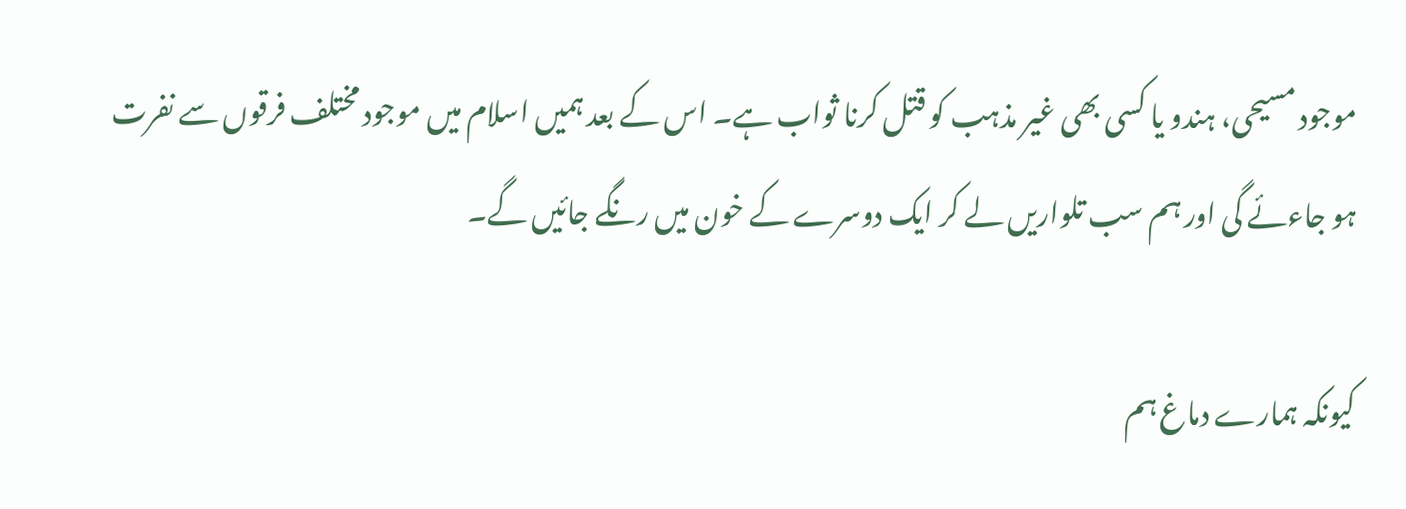موجود مسیحی، ہندو یا کسی بھی غیر مذہب کو قتل کرنا ثواب ہے۔ اس کے بعد ہمیں اسلام میں موجود مختلف فرقوں سے نفرت ہو جاءئے گی اور ہم سب تلواریں لے کر ایک دوسرے کے خون میں رنگے جائیں گے۔

کیونکہ ہمارے دماغ ہم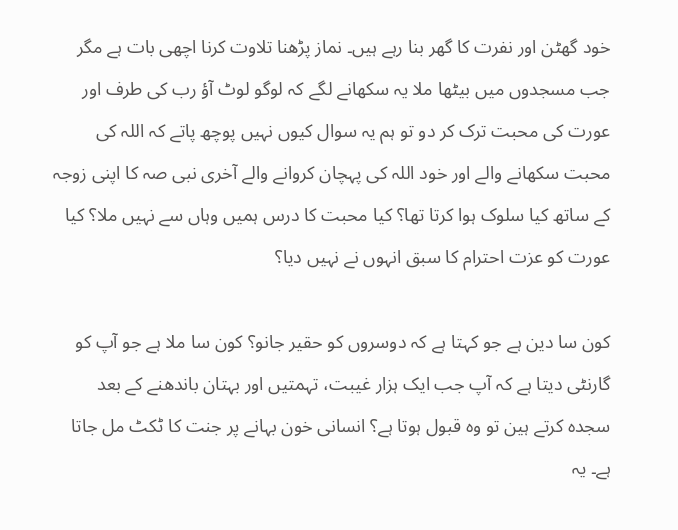خود گھٹن اور نفرت کا گھر بنا رہے ہیں۔ نماز پڑھنا تلاوت کرنا اچھی بات ہے مگر جب مسجدوں میں بیٹھا ملا یہ سکھانے لگے کہ لوگو لوٹ آؤ رب کی طرف اور عورت کی محبت ترک کر دو تو ہم یہ سوال کیوں نہیں پوچھ پاتے کہ اللہ کی محبت سکھانے والے اور خود اللہ کی پہچان کروانے والے آخری نبی صہ کا اپنی زوجہ کے ساتھ کیا سلوک ہوا کرتا تھا؟ کیا محبت کا درس ہمیں وہاں سے نہیں ملا؟ کیا عورت کو عزت احترام کا سبق انہوں نے نہیں دیا؟

کون سا دین ہے جو کہتا ہے کہ دوسروں کو حقیر جانو؟ کون سا ملا ہے جو آپ کو گارنٹی دیتا ہے کہ آپ جب ایک ہزار غیبت، تہمتیں اور بہتان باندھنے کے بعد سجدہ کرتے ہین تو وہ قبول ہوتا ہے؟ انسانی خون بہانے پر جنت کا ٹکٹ مل جاتا ہے۔ یہ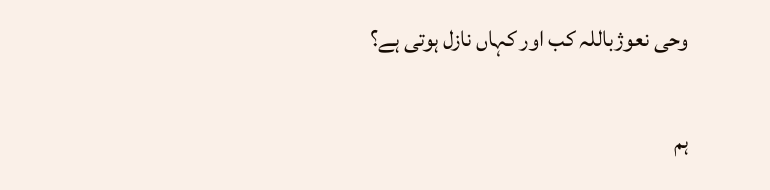وحی نعوژباللہ کب اور کہاں نازل ہوتی ہے؟

ہم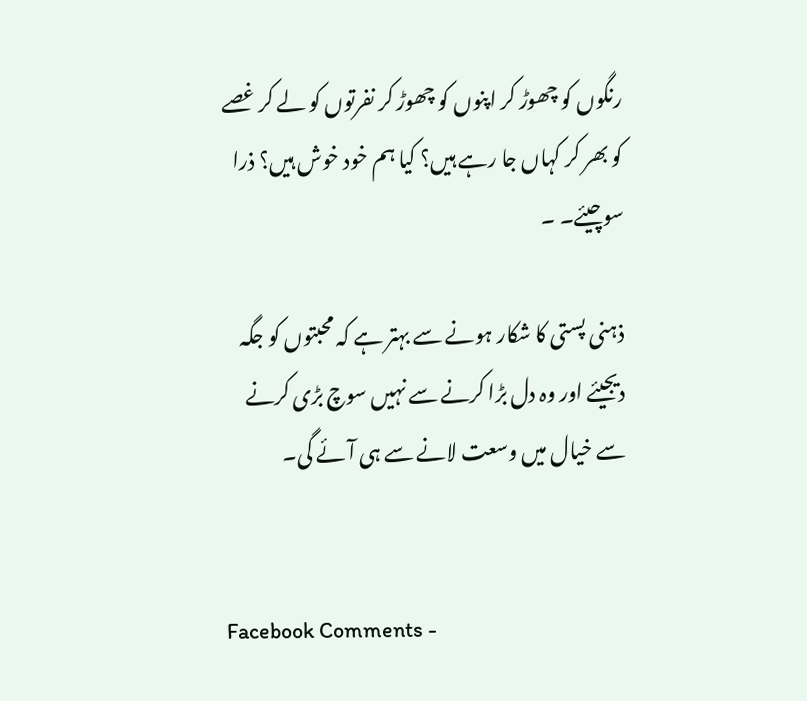رنگوں کو چھوڑ کر اپنوں کو چھوڑ کر نفرتوں کو لے کر غصے کو بھر کر کہاں جا رہے ہیں؟ کیا ہم خود خوش ہیں؟ ذرا سوچیئے۔ ۔

ذہنی پستی کا شکار ہونے سے بہتر ہے کہ محبتوں کو جگہ دیجیئے اور وہ دل بڑا کرنے سے نہیں سوچ بڑی کرنے سے خیال میں وسعت لانے سے ہی آئے گی۔


Facebook Comments -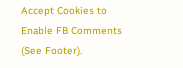Accept Cookies to Enable FB Comments (See Footer).